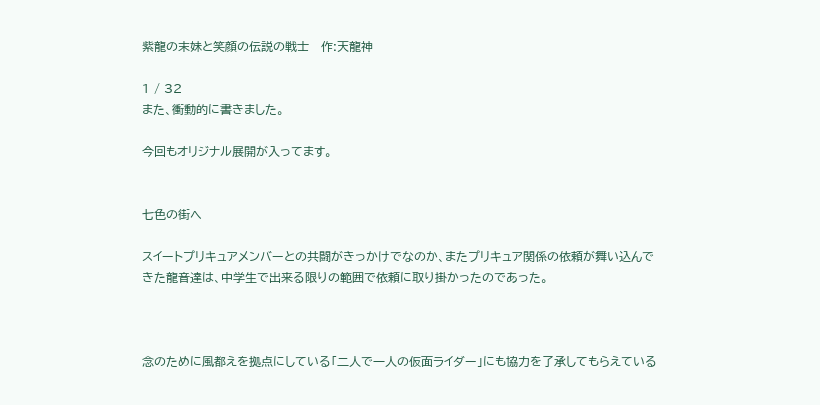紫龍の末妹と笑顔の伝説の戦士   作:天龍神

1 / 32
また、衝動的に書きました。

今回もオリジナル展開が入ってます。


七色の街へ

スイートプリキュアメンバーとの共闘がきっかけでなのか、またプリキュア関係の依頼が舞い込んできた龍音達は、中学生で出来る限りの範囲で依頼に取り掛かったのであった。



念のために風都えを拠点にしている「二人で一人の仮面ライダー」にも協力を了承してもらえている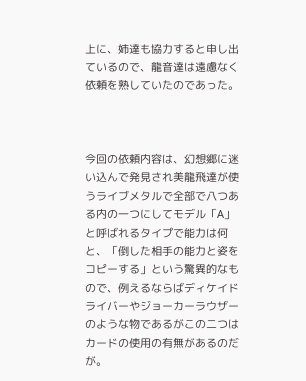上に、姉達も協力すると申し出ているので、龍音達は遠慮なく依頼を熟していたのであった。



今回の依頼内容は、幻想郷に迷い込んで発見され美龍飛達が使うライブメタルで全部で八つある内の一つにしてモデル「A」と呼ばれるタイプで能力は何と、「倒した相手の能力と姿をコピーする」という驚異的なもので、例えるならばディケイドライバーやジョーカーラウザーのような物であるがこの二つはカードの使用の有無があるのだが。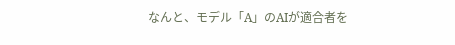なんと、モデル「A」のAIが適合者を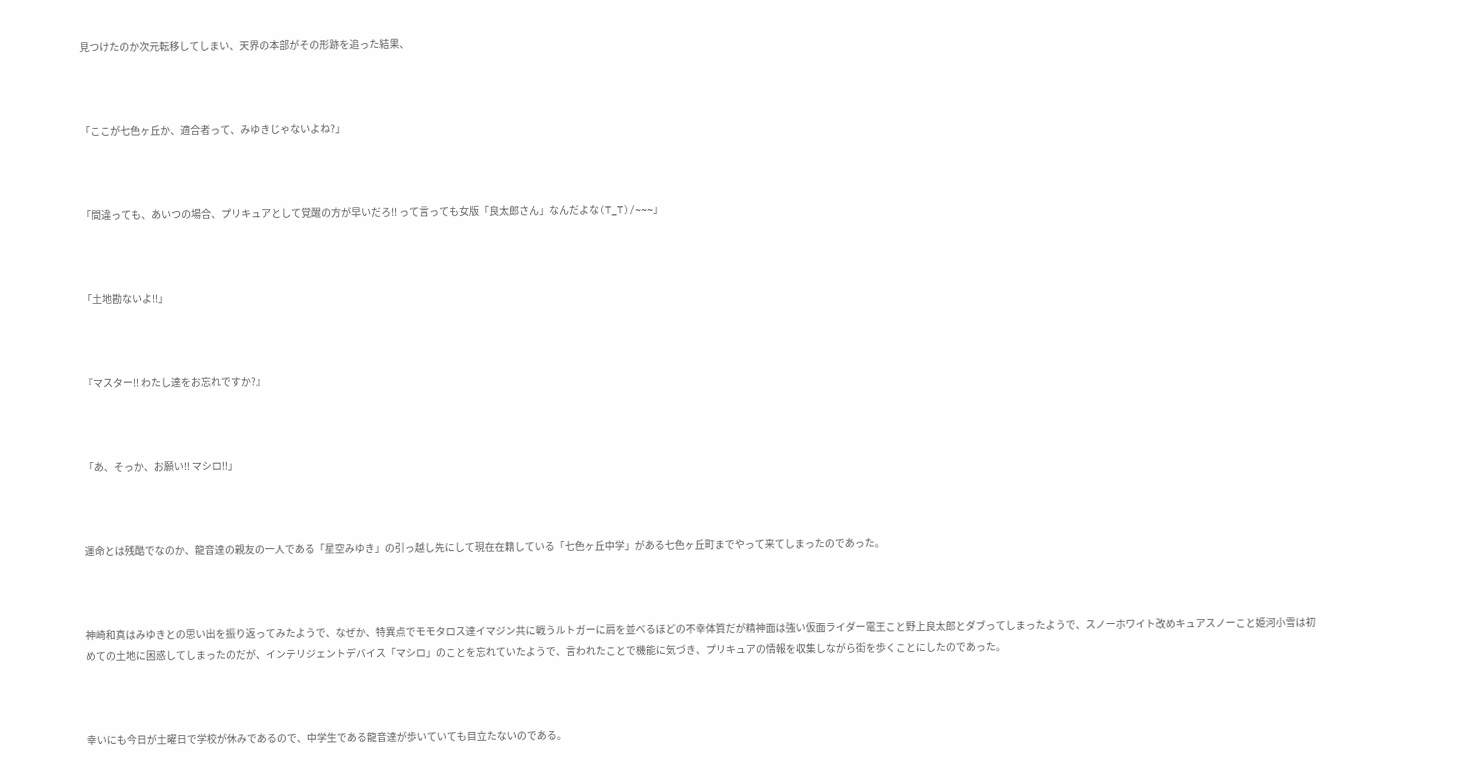見つけたのか次元転移してしまい、天界の本部がその形跡を追った結果、



「ここが七色ヶ丘か、適合者って、みゆきじゃないよね?」



「間違っても、あいつの場合、プリキュアとして覚醒の方が早いだろ‼ って言っても女版「良太郎さん」なんだよな(T_T)/~~~」



「土地勘ないよ‼」



『マスター‼ わたし達をお忘れですか?』



「あ、そっか、お願い‼ マシロ‼」



運命とは残酷でなのか、龍音達の親友の一人である「星空みゆき」の引っ越し先にして現在在籍している「七色ヶ丘中学」がある七色ヶ丘町までやって来てしまったのであった。



神崎和真はみゆきとの思い出を振り返ってみたようで、なぜか、特異点でモモタロス達イマジン共に戦うルトガーに肩を並べるほどの不幸体質だが精神面は強い仮面ライダー電王こと野上良太郎とダブってしまったようで、スノーホワイト改めキュアスノーこと姫河小雪は初めての土地に困惑してしまったのだが、インテリジェントデバイス「マシロ」のことを忘れていたようで、言われたことで機能に気づき、プリキュアの情報を収集しながら街を歩くことにしたのであった。



幸いにも今日が土曜日で学校が休みであるので、中学生である龍音達が歩いていても目立たないのである。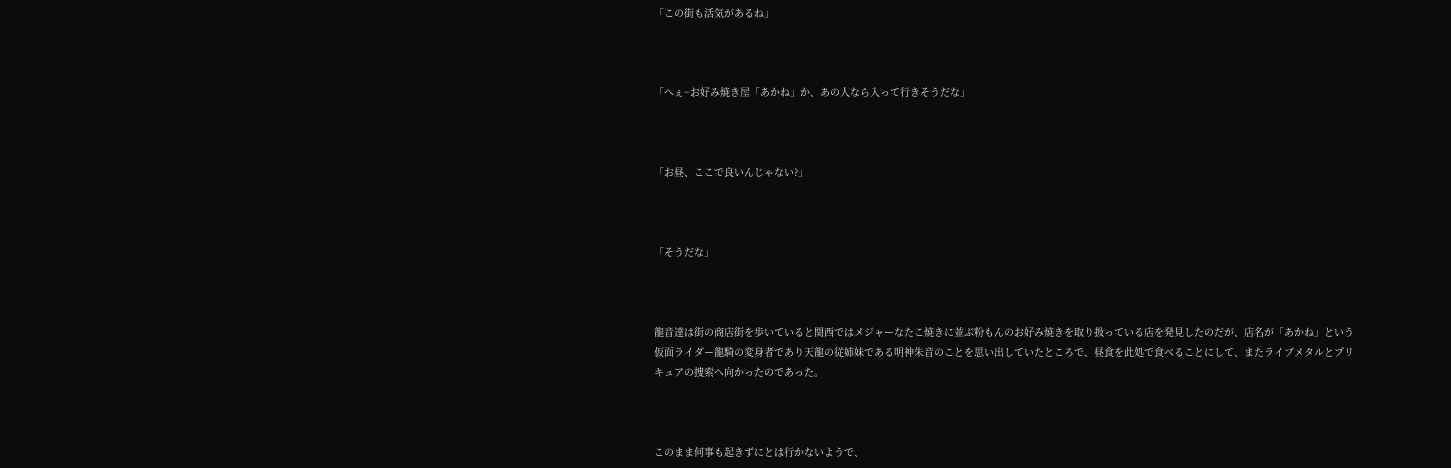「この街も活気があるね」



「へぇ~お好み焼き屋「あかね」か、あの人なら入って行きそうだな」



「お昼、ここで良いんじゃない?」



「そうだな」



龍音達は街の商店街を歩いていると関西ではメジャーなたこ焼きに並ぶ粉もんのお好み焼きを取り扱っている店を発見したのだが、店名が「あかね」という仮面ライダー龍騎の変身者であり天龍の従姉妹である明神朱音のことを思い出していたところで、昼食を此処で食べることにして、またライブメタルとプリキュアの捜索へ向かったのであった。



このまま何事も起きずにとは行かないようで、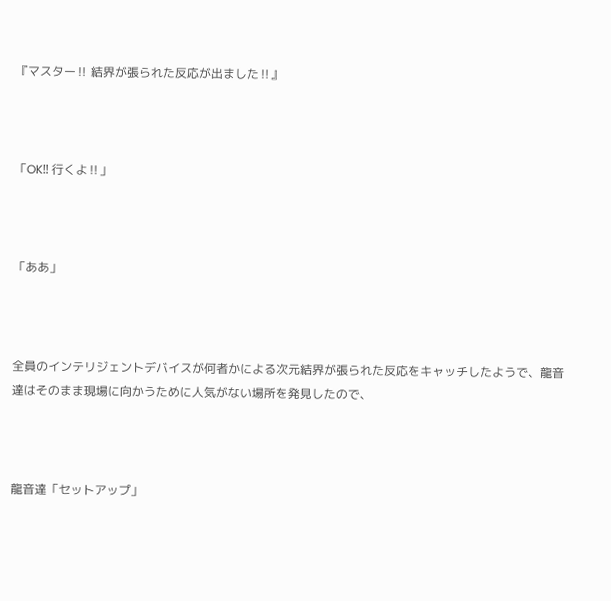『マスター‼ 結界が張られた反応が出ました‼』



「OK‼ 行くよ‼」



「ああ」



全員のインテリジェントデバイスが何者かによる次元結界が張られた反応をキャッチしたようで、龍音達はそのまま現場に向かうために人気がない場所を発見したので、



龍音達「セットアップ」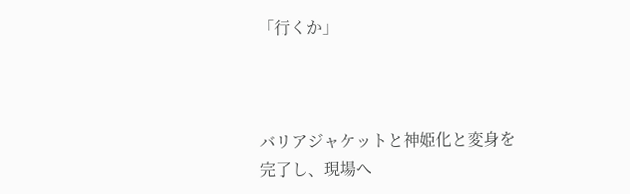「行くか」



バリアジャケットと神姫化と変身を完了し、現場へ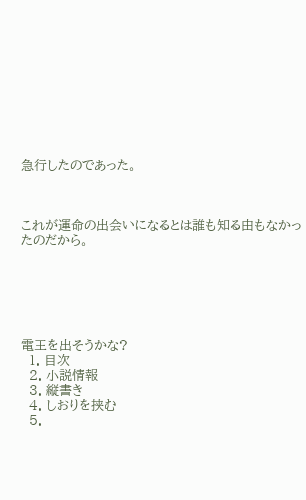急行したのであった。



これが運命の出会いになるとは誰も知る由もなかったのだから。






電王を出そうかな?
  1. 目次
  2. 小説情報
  3. 縦書き
  4. しおりを挟む
  5.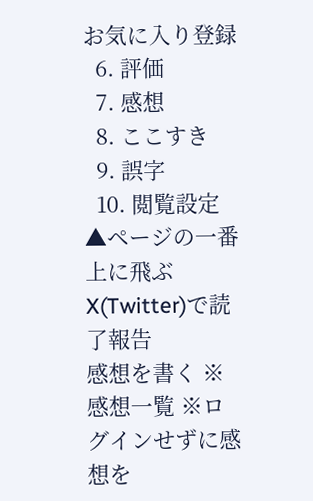お気に入り登録
  6. 評価
  7. 感想
  8. ここすき
  9. 誤字
  10. 閲覧設定
▲ページの一番上に飛ぶ  X(Twitter)で読了報告
感想を書く ※感想一覧 ※ログインせずに感想を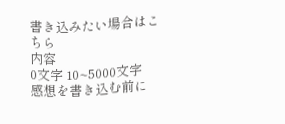書き込みたい場合はこちら
内容
0文字 10~5000文字
感想を書き込む前に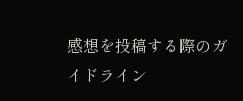感想を投稿する際のガイドライン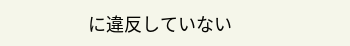に違反していない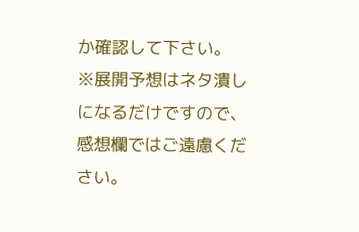か確認して下さい。
※展開予想はネタ潰しになるだけですので、感想欄ではご遠慮ください。